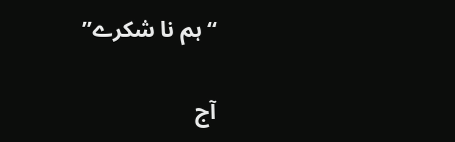“ہم نا شکرے”

آج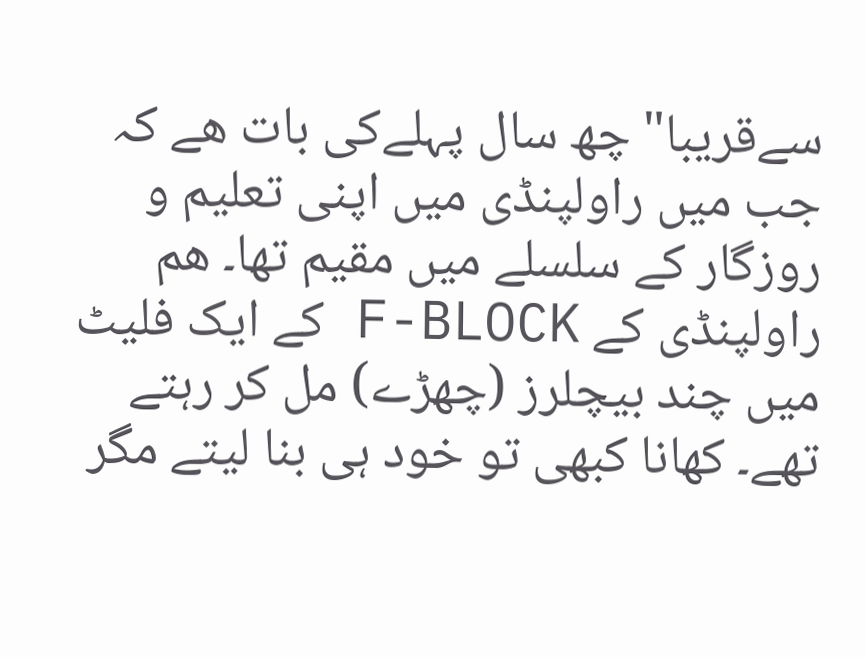سےقريبا" چھ سال پہلےکى بات هے کہ جب میں راولپنڈی میں اپنی تعلیم و روزگار کے سلسلے میں مقیم تھا۔ ھم راولپنڈی کے F-BLOCK کے ایک فلیٹ میں چند بیچلرز (چھڑے) مل کر رہتے تھے۔ کھانا کبھی تو خود ہی بنا لیتے مگر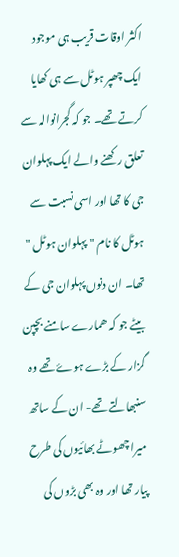اکثر اوقات قریب ہی موجود ایک چھپر ہوٹل سے ہی کھایا کرتے تھے۔ جو کہ گجرانوالہ سے تعلق رکھنے والے ایک پہلوان جی کا تھا اور اسی نسبت سے ہوٹل کا نام " پہلوان ہوٹل " تھا۔ ان دنوں پہلوان جی کے بیٹے جو کہ ھمارے سامنے بچپن گزار کے بڑے ہوۓ تھے وہ سنبھالتے تھے- ان کے ساتھ میرا چھوٹے بھائیوں کی طرح پیار تھا اور وہ بھی بڑوں کی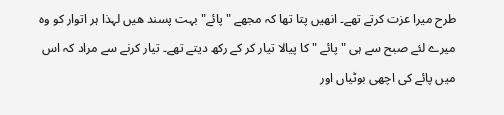طرح میرا عزت کرتے تھے۔ انھیں پتا تھا کہ مجھے "پائے" بہت پسند ھیں لہذا ہر اتوار کو وہ میرے لئے صبح سے ہی " پائے " کا پیالا تیار کر کے رکھ دیتے تھے۔ تیار کرنے سے مراد کہ اس میں پائے کی اچھی بوٹیاں اور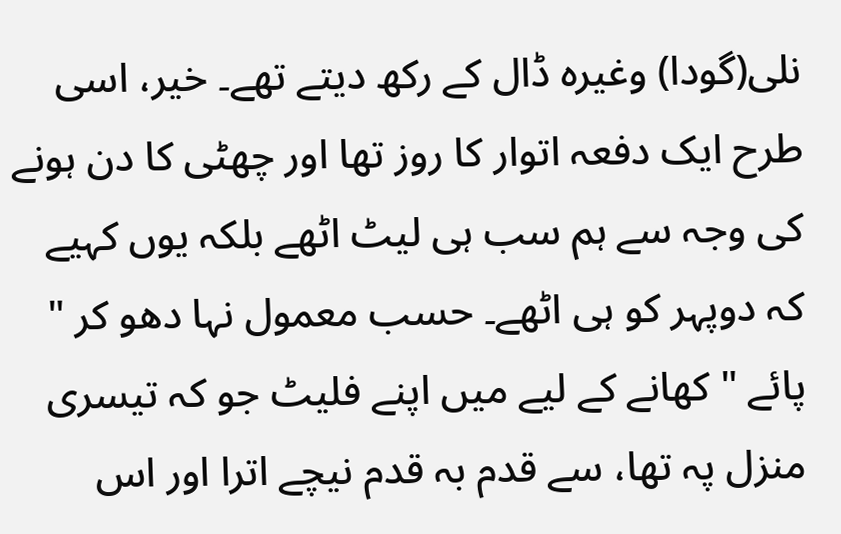نلی(گودا) وغیرہ ڈال کے رکھ دیتے تھے۔ خیر، اسی طرح ایک دفعہ اتوار کا روز تھا اور چھٹی کا دن ہونے کی وجہ سے ہم سب ہی لیٹ اٹھے بلکہ یوں کہیے کہ دوپہر کو ہی اٹھے۔ حسب معمول نہا دھو کر " پائے " کھانے کے لیے میں اپنے فلیٹ جو کہ تیسری منزل پہ تھا، سے قدم بہ قدم نیچے اترا اور اس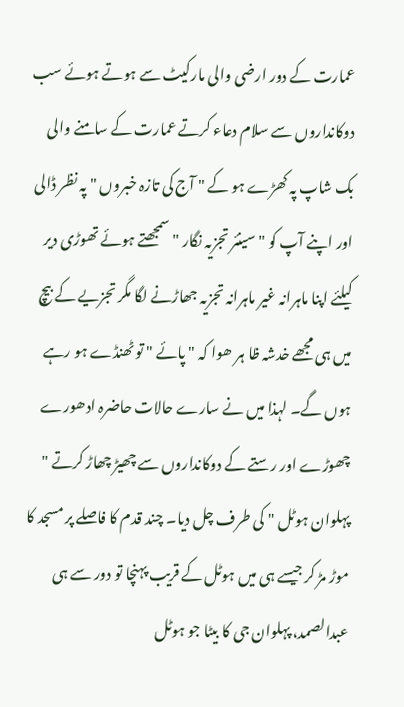عمارت کے دور ارضی والی مارکیٹ سے ہوتے ہوئے سب دوکانداروں سے سلام دعاء کرتے عمارت کے سامنے والی بک شاپ پہ کھڑے ہو کے " آج کی تازہ خبروں " پہ نظر ڈالی اور اپنے آپ کو " سینئر تجزیہ نگار " سمجھتے ہوئے تھوڑی دیر کیلئے اپنا ماہرانہ غیر ماہرانہ تجزیہ جھاڑنے لگا مگر تجزیے کے بیچ میں ہی مجھے خدشہ ظا ہر ھوا کہ " پائے " تو ٹھنڈے ہو رہے ہوں گے۔ لہذا میں نے سارے حالات حاضرہ ادھورے چھوڑے اور رستے کے دوکانداروں سے چھیڑ چھاڑ کرتے " پہلوان ہوٹل " کی طرف چل دیا۔ چند قدم کا فاصلے پر مسجد کا موڑ مڑ کر جیسے ہی میں ہوٹل کے قریب پہنچا تو دور سے ہی عبدالصمد، پہلوان جی کا بیٹا جو ہوٹل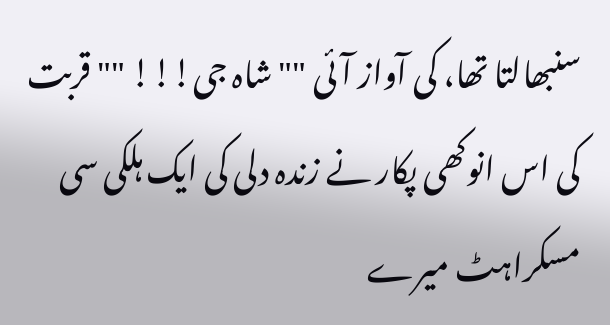سنبھالتا تھا، کی آواز آئی "" شاہ جی!!! "" قربت کی اس انوکھی پکار نے زندہ دلی کی ایک ہلکی سی مسکراہٹ میرے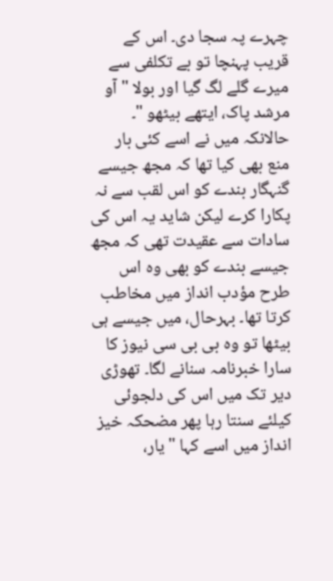چہرے پہ سجا دی۔ اس کے قریب پہنچا تو بے تکلفی سے میرے گلے لگ گیا اور بولا " آو مرشد پاک، ایتھے بیٹھو "۔ حالانکہ میں نے اسے کئی بار منع بھی کیا تھا کہ مجھ جیسے گنہگار بندے کو اس لقب سے نہ پکارا کرے لیکن شاید یہ اس کی سادات سے عقیدت تھی کہ مجھ جیسے بندے کو بھی وہ اس طرح مؤدب انداز میں مخاطب کرتا تھا۔ بہرحال، میں جیسے ہی بیٹھا تو وہ بی بی سی نیوز کا سارا خبرنامہ سنانے لگا۔ تھوڑی دیر تک میں اس کی دلجوئی کیلئے سنتا رہا پھر مضحکہ خیز انداز میں اسے کہا " یار،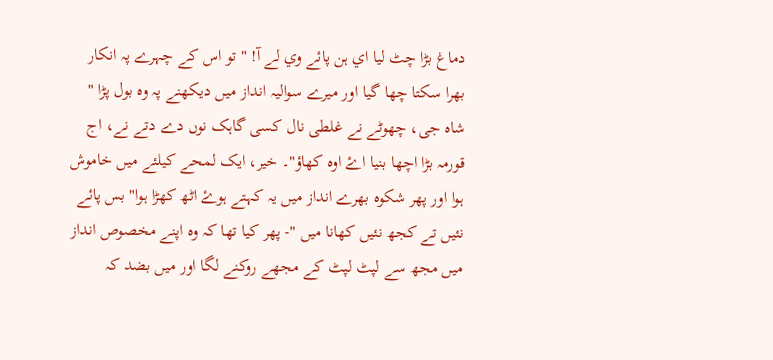دماغ بڑا چٹ لیا اي ہن پائے وي لے آ! " تو اس کے چہرے پہ انکار بھرا سکتا چھا گیا اور میرے سوالیہ انداز میں دیکھنے پہ وہ بول پڑا " شاہ جی، چھوٹے نے غلطی نال کسی گاہک نوں دے دتے نے، اج قورمہ بڑا اچھا بنیا اۓ اوہ کھاؤ"۔ خیر، ایک لمحے کیلئے میں خاموش ہوا اور پھر شکوہ بھرے انداز میں یہ کہتے ہوۓ اٹھ کھڑا ہوا" بس پائے نئیں تے کجھ نئیں کھانا میں "- پھر کیا تھا کہ وہ اپنے مخصوص انداز میں مجھ سے لپٹ لپٹ کے مجھے روکنے لگا اور ميں بضد کہ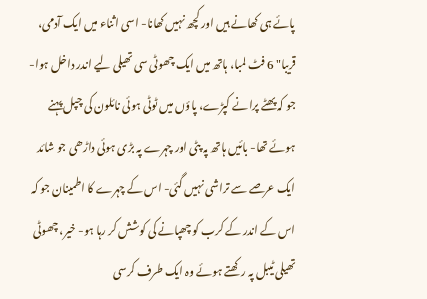پائے ہی کھانے ہیں اور کچھ نہیں کھانا- اسی اثناء میں ایک آدمی، قریبا" 6 فٹ لمبا، ہاتھ میں ایک چھوٹی سی تھیلی لیے اندر داخل ہوا- جو کہ پھٹے پرانے کپڑے، پاؤں میں ٹوٹی ہوئی نائلون کی چپل پہنے ہوئے تھا- بائیں ہاتھ پہ پٹی اور چہرے پہ بڑی ہوئی داڑھی جو شائد ایک عرصے سے تراشی نہیں گئی- اس کے چہرے کا اطمینان جو کہ اس کے اندر کے کرب کو چھپانے کی کوشش کر رہا ہو- خیر، چھوٹی تھیلی ٹیبل پہ رکھتے ہوئے وہ ایک طرف کرسی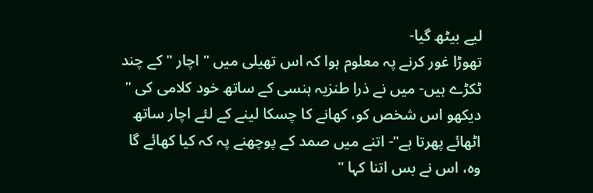لیے بیٹھ گیا-
تھوڑا غور کرنے پہ معلوم ہوا کہ اس تھیلی میں " اچار " کے چند ٹکڑے ہیں- میں نے ذرا طنزیہ ہنسی کے ساتھ خود کلامی کی " دیکھو اس شخص کو، کھانے کا چسکا لینے کے لئے اچار ساتھ اٹھائے پھرتا ہے"- اتنے میں صمد کے پوچھنے پہ کہ کیا کھائے گا وہ، اس نے بس اتنا کہا "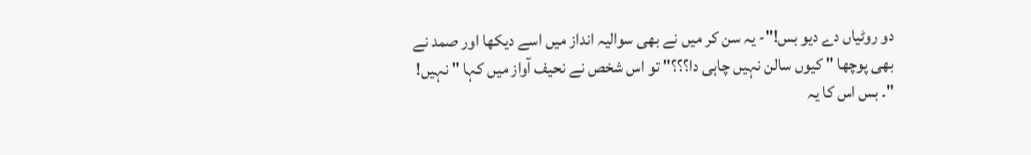دو روٹیاں دے دیو بس!"- یہ سن کر میں نے بھی سوالیہ انداز میں اسے دیکھا اور صمد نے بھی پوچھا " کیوں سالن نہیں چاہی دا؟؟؟" تو اس شخص نے نحیف آواز میں کہا " نہیں! "۔ بس اس کا یہ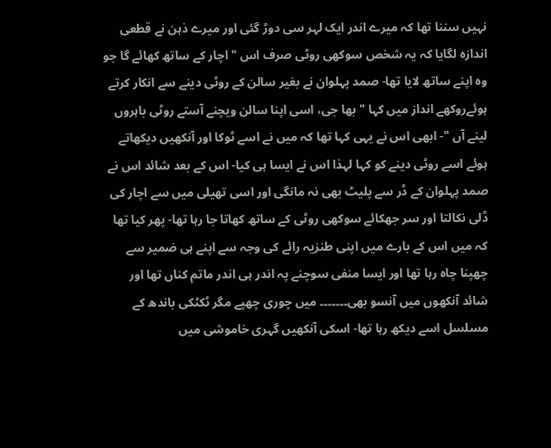نہیں سننا تھا کہ میرے اندر ایک لہر سی دوڑ گئی اور میرے ذہن نے قطعی اندازہ لگایا کہ یہ شخص سوکھی روٹی صرف اس "اچار کے ساتھ کھائے گا جو وہ اپنے ساتھ لایا تھا- صمد پہلوان نے بغیر سالن کے روٹی دینے سے انکار کرتے ہوئےروکھے انداز میں کہا " بھا جی، اسی اپنا سالن ویچنے آستے روٹی باہروں لینے آں "- ابھی اس نے یہی کہا تھا کہ میں نے اسے ٹوکا اور آنکھیں دیکھاتے ہوئے اسے روٹی دینے کو کہا لہذا اس نے ایسا ہی کیا- اس کے بعد شائد اس نے صمد پہلوان کے ڈر سے پلیٹ بھی نہ مانگی اور اسی تھیلی میں سے اچار کی ڈلی نکالتا اور سر جھکائے سوکھی روٹی کے ساتھ کھاتا جا رہا تھا- پھر کیا تھا کہ میں اس کے بارے میں اپنی طنزیہ رائے کی وجہ سے اپنے ہی ضمیر سے چھپنا چاہ رہا تھا اور ایسا منفی سوچنے پہ اندر ہی اندر ماتم کناں تھا اور شائد آنکھوں میں آنسو بھی۔۔۔۔۔۔۔ میں چوری چھپے مگر ٹکٹکی باندھ کے مسلسل اسے دیکھ رہا تھا- اسکی آنکھیں گہری خاموشی میں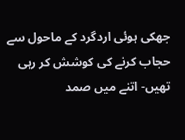جھکی ہوئی اردگرد کے ماحول سے حجاب کرنے کی کوشش کر رہی تھیں- اتنے میں صمد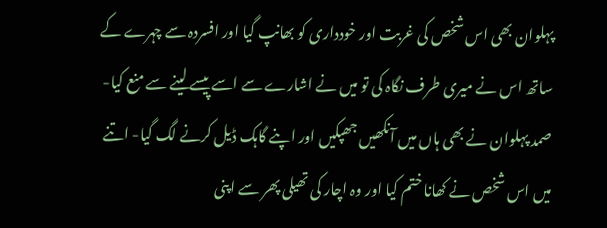پہلوان بھی اس شخص کی غربت اور خودداری کو بھانپ گیا اور افسردہ سے چہرے کے ساتھ اس نے میری طرف نگاہ کی تو میں نے اشارے سے اسے پیسے لینے سے منع کیا- صمد پہلوان نے بھی ہاں میں آنکھیں جھپکیں اور اپنے گاہک ڈیل کرنے لگ گیا- اتنے میں اس شخص نے کھانا ختم کیا اور وہ اچار کی تھیلی پھر سے اپنی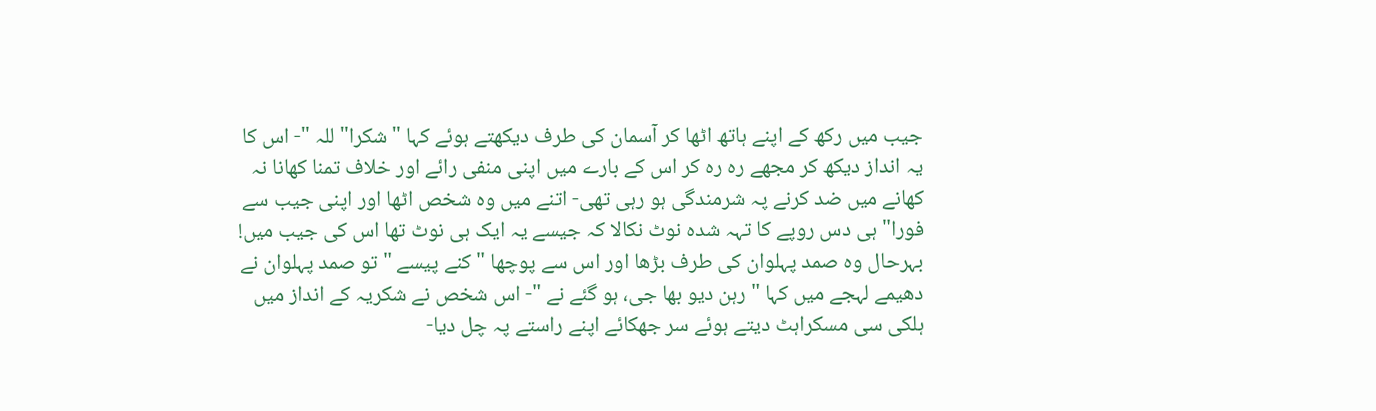جیب میں رکھ کے اپنے ہاتھ اٹھا کر آسمان کی طرف دیکھتے ہوئے کہا " شکرا" للہ "- اس کا یہ انداز دیکھ کر مجھے رہ رہ کر اس کے بارے میں اپنی منفی رائے اور خلاف تمنا کھانا نہ کھانے میں ضد کرنے پہ شرمندگی ہو رہی تھی- اتنے میں وہ شخص اٹھا اور اپنی جیب سے فورا" ہی دس روپے کا تہہ شدہ نوٹ نکالا کہ جیسے یہ ایک ہی نوٹ تھا اس کی جیب میں! بہرحال وہ صمد پہلوان کی طرف بڑھا اور اس سے پوچھا " کنے پیسے " تو صمد پہلوان نے دھیمے لہجے میں کہا "رہن دیو بھا جی، ہو گئے نے "- اس شخص نے شکریہ کے انداز میں ہلکی سی مسکراہٹ دیتے ہوئے سر جھکائے اپنے راستے پہ چل دیا-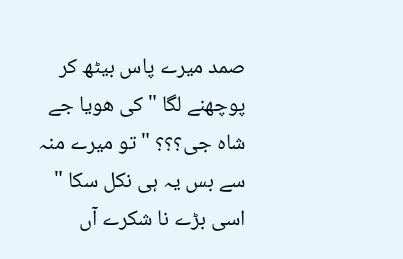صمد میرے پاس بیٹھ کر پوچھنے لگا " کی ھویا جے شاہ جی؟؟؟ " تو میرے منہ سے بس یہ ہی نکل سکا " اسی بڑے نا شکرے آں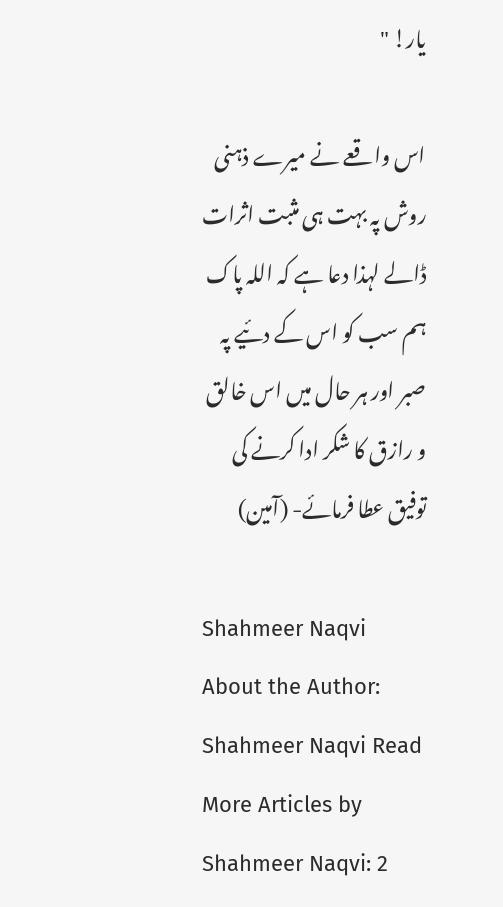یار! "

اس واقعے نے میرے ذہنی روش پہ بہت ہی مثبت اثرات ڈالے لہذا دعا ہے کہ اللہ پاک ہم سب کو اس کے دئیے پہ صبر اور ہر حال میں اس خالق و رازق کا شکر ادا کرنے کی توفیق عطا فرمائے- (آمین)

Shahmeer Naqvi
About the Author: Shahmeer Naqvi Read More Articles by Shahmeer Naqvi: 2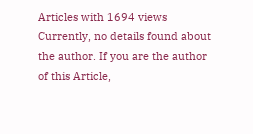Articles with 1694 views Currently, no details found about the author. If you are the author of this Article,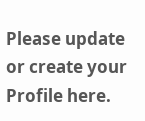Please update or create your Profile here.